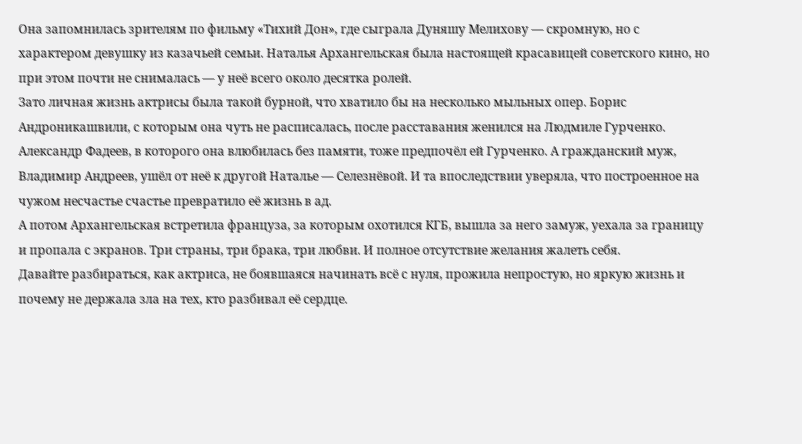Она запомнилась зрителям по фильму «Тихий Дон», где сыграла Дуняшу Мелихову — скромную, но с характером девушку из казачьей семьи. Наталья Архангельская была настоящей красавицей советского кино, но при этом почти не снималась — у неё всего около десятка ролей.
Зато личная жизнь актрисы была такой бурной, что хватило бы на несколько мыльных опер. Борис Андроникашвили, с которым она чуть не расписалась, после расставания женился на Людмиле Гурченко. Александр Фадеев, в которого она влюбилась без памяти, тоже предпочёл ей Гурченко. А гражданский муж, Владимир Андреев, ушёл от неё к другой Наталье — Селезнёвой. И та впоследствии уверяла, что построенное на чужом несчастье счастье превратило её жизнь в ад.
А потом Архангельская встретила француза, за которым охотился КГБ, вышла за него замуж, уехала за границу и пропала с экранов. Три страны, три брака, три любви. И полное отсутствие желания жалеть себя.
Давайте разбираться, как актриса, не боявшаяся начинать всё с нуля, прожила непростую, но яркую жизнь и почему не держала зла на тех, кто разбивал её сердце.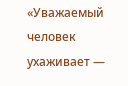«Уважаемый человек ухаживает —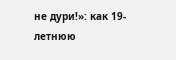не дури!»: как 19-летнюю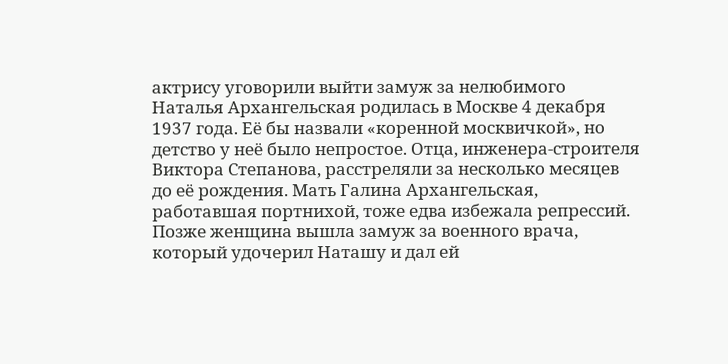актрису уговорили выйти замуж за нелюбимого
Наталья Архангельская родилась в Москве 4 декабря 1937 года. Её бы назвали «коренной москвичкой», но детство у неё было непростое. Отца, инженера-строителя Виктора Степанова, расстреляли за несколько месяцев до её рождения. Мать Галина Архангельская, работавшая портнихой, тоже едва избежала репрессий. Позже женщина вышла замуж за военного врача, который удочерил Наташу и дал ей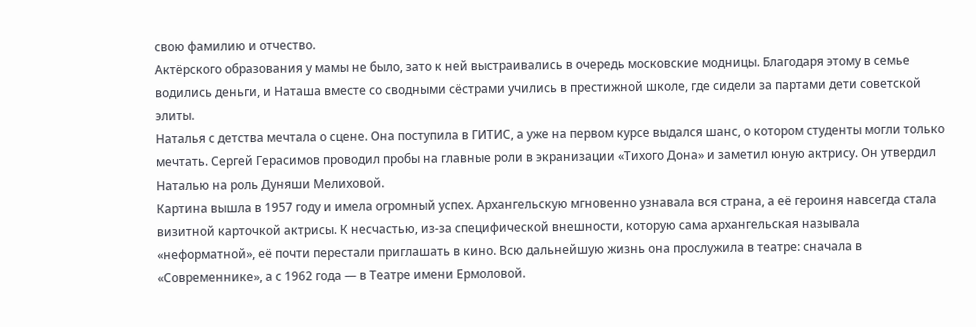свою фамилию и отчество.
Актёрского образования у мамы не было, зато к ней выстраивались в очередь московские модницы. Благодаря этому в семье водились деньги, и Наташа вместе со сводными сёстрами учились в престижной школе, где сидели за партами дети советской элиты.
Наталья с детства мечтала о сцене. Она поступила в ГИТИС, а уже на первом курсе выдался шанс, о котором студенты могли только мечтать. Сергей Герасимов проводил пробы на главные роли в экранизации «Тихого Дона» и заметил юную актрису. Он утвердил Наталью на роль Дуняши Мелиховой.
Картина вышла в 1957 году и имела огромный успех. Архангельскую мгновенно узнавала вся страна, а её героиня навсегда стала визитной карточкой актрисы. К несчастью, из-за специфической внешности, которую сама архангельская называла «неформатной», её почти перестали приглашать в кино. Всю дальнейшую жизнь она прослужила в театре: сначала в «Современнике», а с 1962 года — в Театре имени Ермоловой.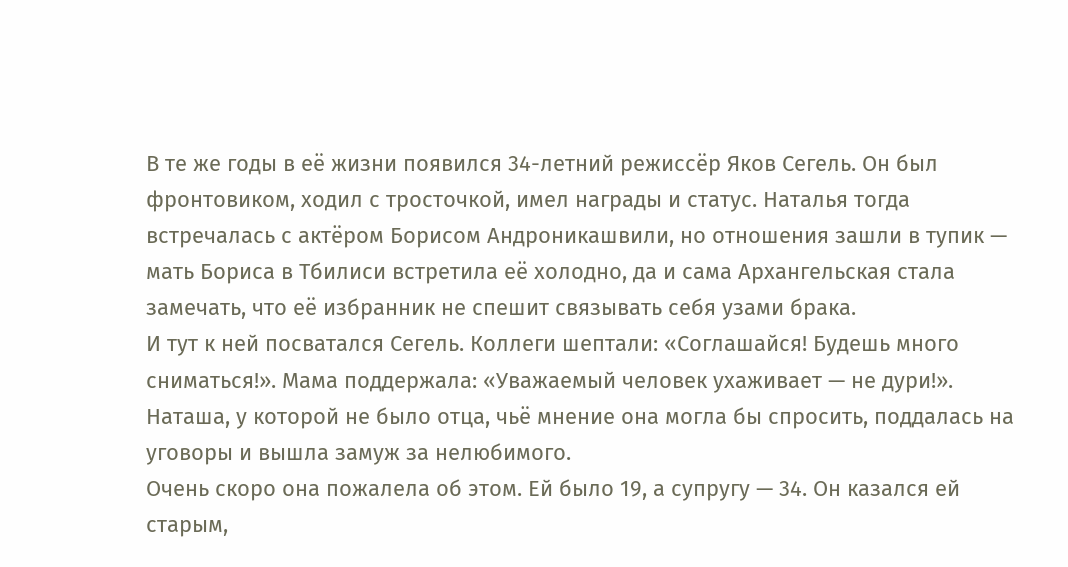В те же годы в её жизни появился 34-летний режиссёр Яков Сегель. Он был фронтовиком, ходил с тросточкой, имел награды и статус. Наталья тогда встречалась с актёром Борисом Андроникашвили, но отношения зашли в тупик — мать Бориса в Тбилиси встретила её холодно, да и сама Архангельская стала замечать, что её избранник не спешит связывать себя узами брака.
И тут к ней посватался Сегель. Коллеги шептали: «Соглашайся! Будешь много сниматься!». Мама поддержала: «Уважаемый человек ухаживает — не дури!». Наташа, у которой не было отца, чьё мнение она могла бы спросить, поддалась на уговоры и вышла замуж за нелюбимого.
Очень скоро она пожалела об этом. Ей было 19, а супругу — 34. Он казался ей старым,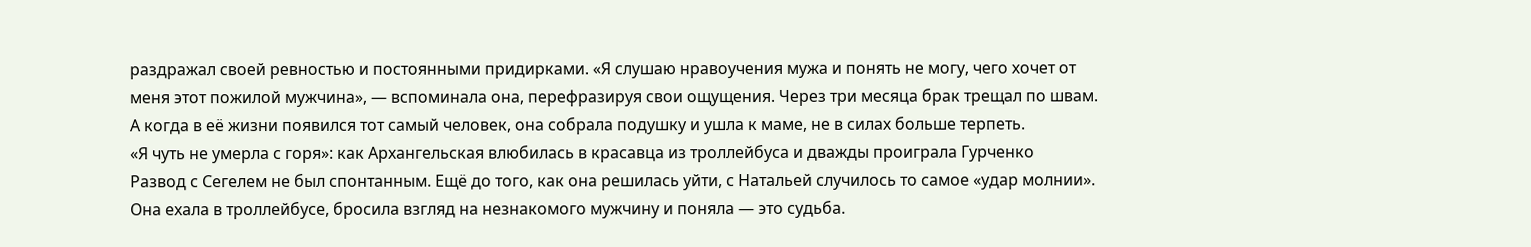раздражал своей ревностью и постоянными придирками. «Я слушаю нравоучения мужа и понять не могу, чего хочет от меня этот пожилой мужчина», — вспоминала она, перефразируя свои ощущения. Через три месяца брак трещал по швам. А когда в её жизни появился тот самый человек, она собрала подушку и ушла к маме, не в силах больше терпеть.
«Я чуть не умерла с горя»: как Архангельская влюбилась в красавца из троллейбуса и дважды проиграла Гурченко
Развод с Сегелем не был спонтанным. Ещё до того, как она решилась уйти, с Натальей случилось то самое «удар молнии». Она ехала в троллейбусе, бросила взгляд на незнакомого мужчину и поняла — это судьба.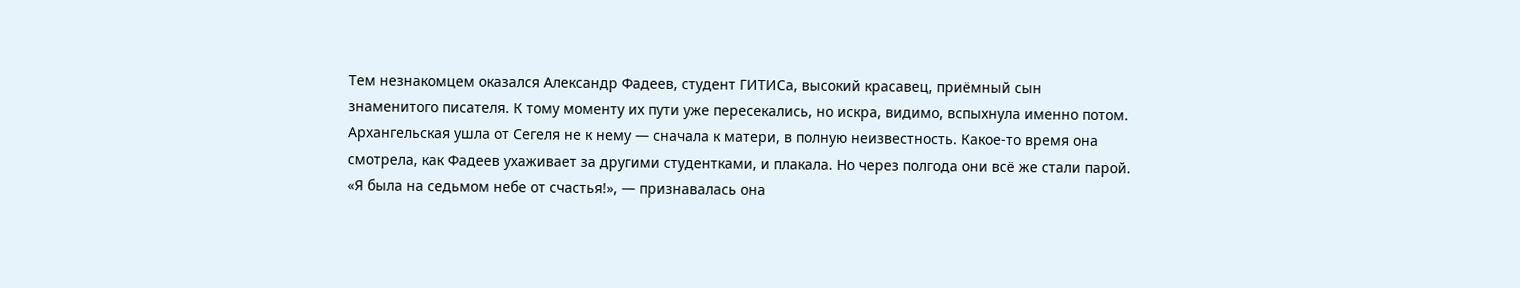Тем незнакомцем оказался Александр Фадеев, студент ГИТИСа, высокий красавец, приёмный сын знаменитого писателя. К тому моменту их пути уже пересекались, но искра, видимо, вспыхнула именно потом. Архангельская ушла от Сегеля не к нему — сначала к матери, в полную неизвестность. Какое-то время она смотрела, как Фадеев ухаживает за другими студентками, и плакала. Но через полгода они всё же стали парой.
«Я была на седьмом небе от счастья!», — признавалась она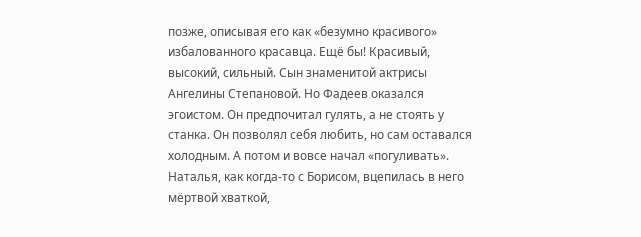позже, описывая его как «безумно красивого» избалованного красавца. Ещё бы! Красивый, высокий, сильный. Сын знаменитой актрисы Ангелины Степановой. Но Фадеев оказался эгоистом. Он предпочитал гулять, а не стоять у станка. Он позволял себя любить, но сам оставался холодным. А потом и вовсе начал «погуливать». Наталья, как когда-то с Борисом, вцепилась в него мёртвой хваткой,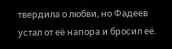твердила о любви, но Фадеев устал от её напора и бросил её.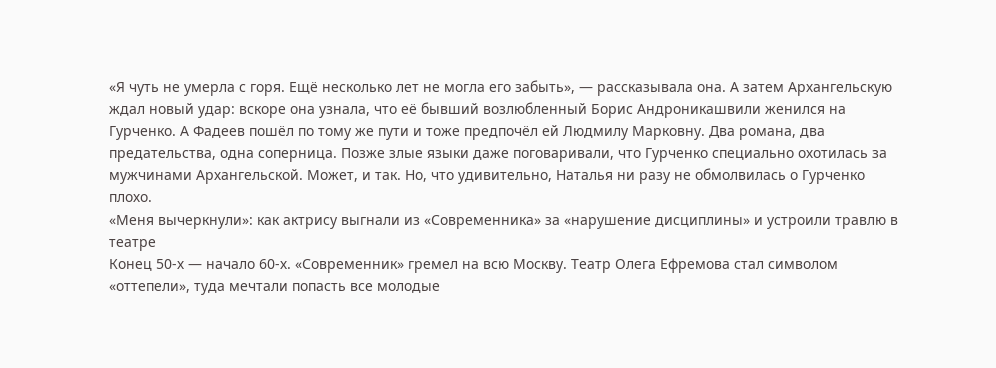«Я чуть не умерла с горя. Ещё несколько лет не могла его забыть», — рассказывала она. А затем Архангельскую ждал новый удар: вскоре она узнала, что её бывший возлюбленный Борис Андроникашвили женился на Гурченко. А Фадеев пошёл по тому же пути и тоже предпочёл ей Людмилу Марковну. Два романа, два предательства, одна соперница. Позже злые языки даже поговаривали, что Гурченко специально охотилась за мужчинами Архангельской. Может, и так. Но, что удивительно, Наталья ни разу не обмолвилась о Гурченко плохо.
«Меня вычеркнули»: как актрису выгнали из «Современника» за «нарушение дисциплины» и устроили травлю в театре
Конец 50-х — начало 60-х. «Современник» гремел на всю Москву. Театр Олега Ефремова стал символом «оттепели», туда мечтали попасть все молодые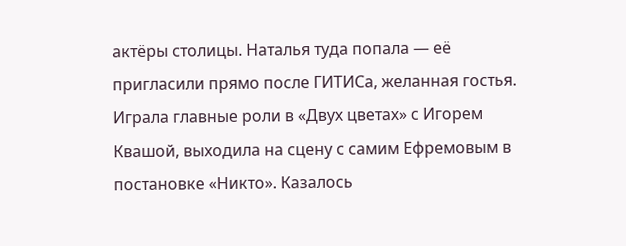актёры столицы. Наталья туда попала — её пригласили прямо после ГИТИСа, желанная гостья. Играла главные роли в «Двух цветах» с Игорем Квашой, выходила на сцену с самим Ефремовым в постановке «Никто». Казалось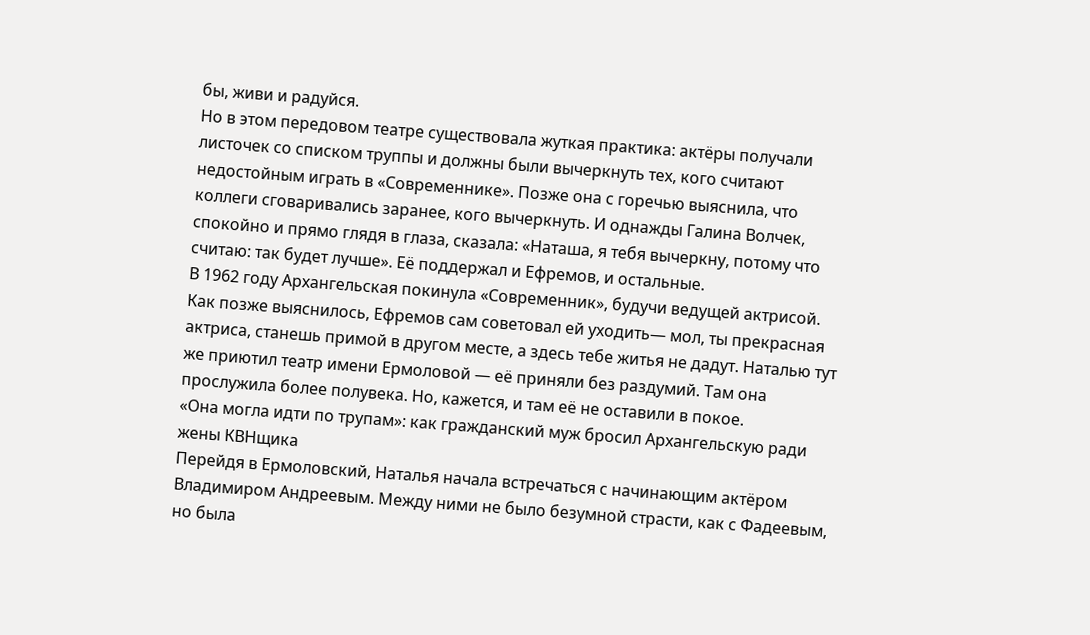бы, живи и радуйся.
Но в этом передовом театре существовала жуткая практика: актёры получали листочек со списком труппы и должны были вычеркнуть тех, кого считают недостойным играть в «Современнике». Позже она с горечью выяснила, что коллеги сговаривались заранее, кого вычеркнуть. И однажды Галина Волчек, спокойно и прямо глядя в глаза, сказала: «Наташа, я тебя вычеркну, потому что считаю: так будет лучше». Её поддержал и Ефремов, и остальные.
В 1962 году Архангельская покинула «Современник», будучи ведущей актрисой. Как позже выяснилось, Ефремов сам советовал ей уходить— мол, ты прекрасная актриса, станешь примой в другом месте, а здесь тебе житья не дадут. Наталью тут же приютил театр имени Ермоловой — её приняли без раздумий. Там она прослужила более полувека. Но, кажется, и там её не оставили в покое.
«Она могла идти по трупам»: как гражданский муж бросил Архангельскую ради жены КВНщика
Перейдя в Ермоловский, Наталья начала встречаться с начинающим актёром Владимиром Андреевым. Между ними не было безумной страсти, как с Фадеевым, но была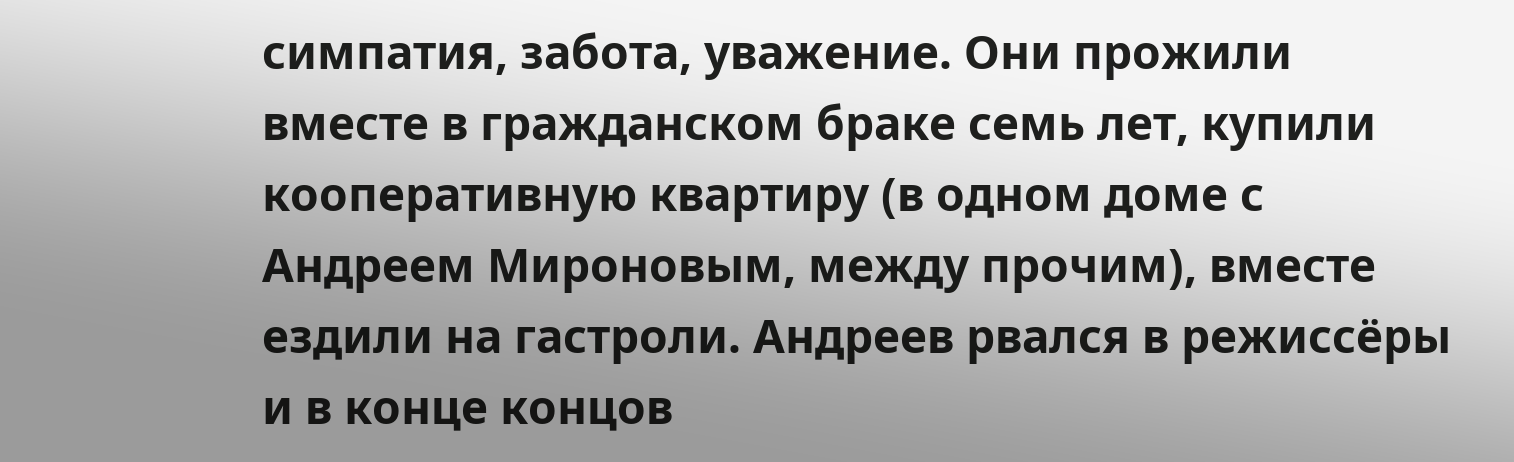симпатия, забота, уважение. Они прожили вместе в гражданском браке семь лет, купили кооперативную квартиру (в одном доме с Андреем Мироновым, между прочим), вместе ездили на гастроли. Андреев рвался в режиссёры и в конце концов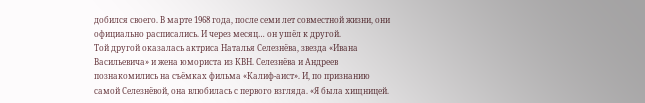добился своего. В марте 1968 года, после семи лет совместной жизни, они официально расписались. И через месяц… он ушёл к другой.
Той другой оказалась актриса Наталья Селезнёва, звезда «Ивана Васильевича» и жена юмориста из КВН. Селезнёва и Андреев познакомились на съёмках фильма «Калиф-аист». И, по признанию самой Селезнёвой, она влюбилась с первого взгляда. «Я была хищницей.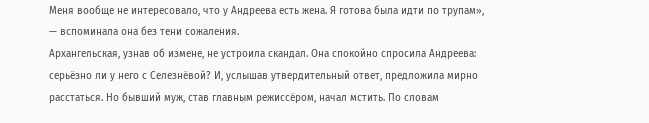Меня вообще не интересовало, что у Андреева есть жена. Я готова была идти по трупам», — вспоминала она без тени сожаления.
Архангельская, узнав об измене, не устроила скандал. Она спокойно спросила Андреева: серьёзно ли у него с Селезнёвой? И, услышав утвердительный ответ, предложила мирно расстаться. Но бывший муж, став главным режиссёром, начал мстить. По словам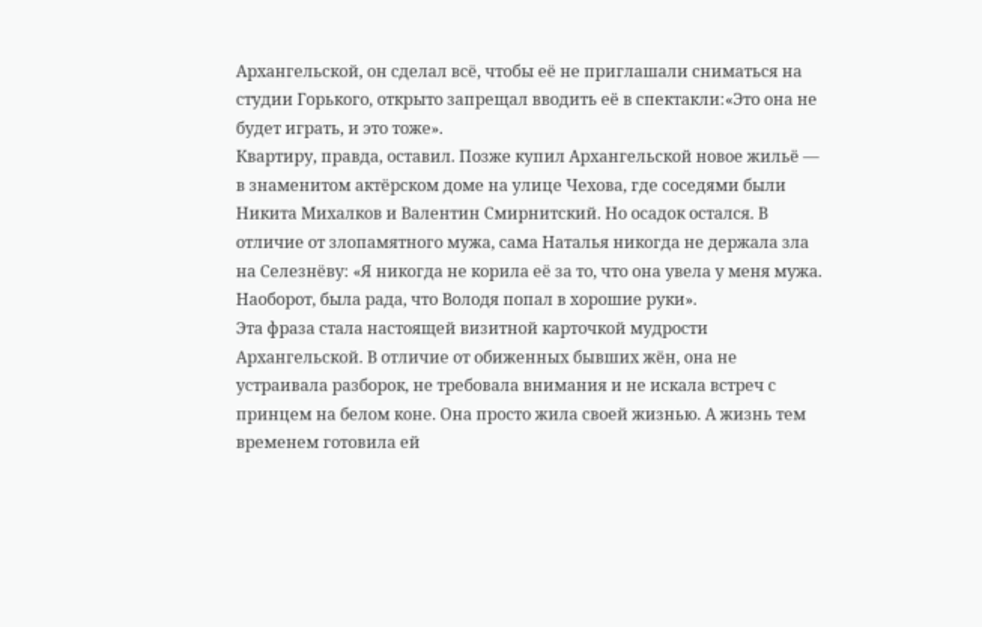Архангельской, он сделал всё, чтобы её не приглашали сниматься на студии Горького, открыто запрещал вводить её в спектакли:«Это она не будет играть, и это тоже».
Квартиру, правда, оставил. Позже купил Архангельской новое жильё — в знаменитом актёрском доме на улице Чехова, где соседями были Никита Михалков и Валентин Смирнитский. Но осадок остался. В отличие от злопамятного мужа, сама Наталья никогда не держала зла на Селезнёву: «Я никогда не корила её за то, что она увела у меня мужа. Наоборот, была рада, что Володя попал в хорошие руки».
Эта фраза стала настоящей визитной карточкой мудрости Архангельской. В отличие от обиженных бывших жён, она не устраивала разборок, не требовала внимания и не искала встреч с принцем на белом коне. Она просто жила своей жизнью. А жизнь тем временем готовила ей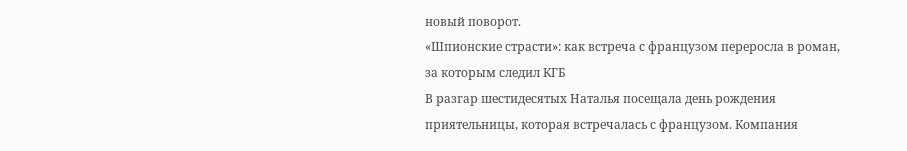новый поворот.
«Шпионские страсти»: как встреча с французом переросла в роман, за которым следил КГБ
В разгар шестидесятых Наталья посещала день рождения приятельницы, которая встречалась с французом. Компания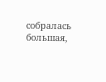собралась большая,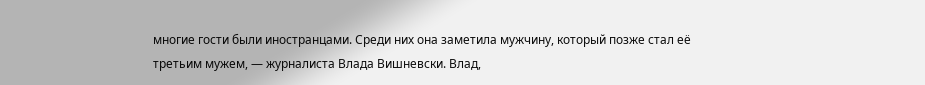многие гости были иностранцами. Среди них она заметила мужчину, который позже стал её третьим мужем, — журналиста Влада Вишневски. Влад,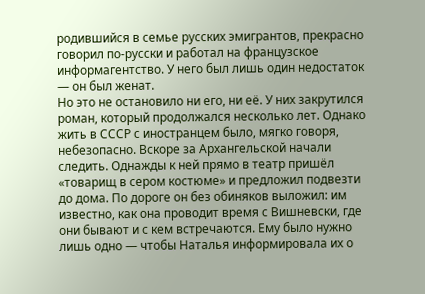родившийся в семье русских эмигрантов, прекрасно говорил по-русски и работал на французское информагентство. У него был лишь один недостаток — он был женат.
Но это не остановило ни его, ни её. У них закрутился роман, который продолжался несколько лет. Однако жить в СССР с иностранцем было, мягко говоря, небезопасно. Вскоре за Архангельской начали следить. Однажды к ней прямо в театр пришёл «товарищ в сером костюме» и предложил подвезти до дома. По дороге он без обиняков выложил: им известно, как она проводит время с Вишневски, где они бывают и с кем встречаются. Ему было нужно лишь одно — чтобы Наталья информировала их о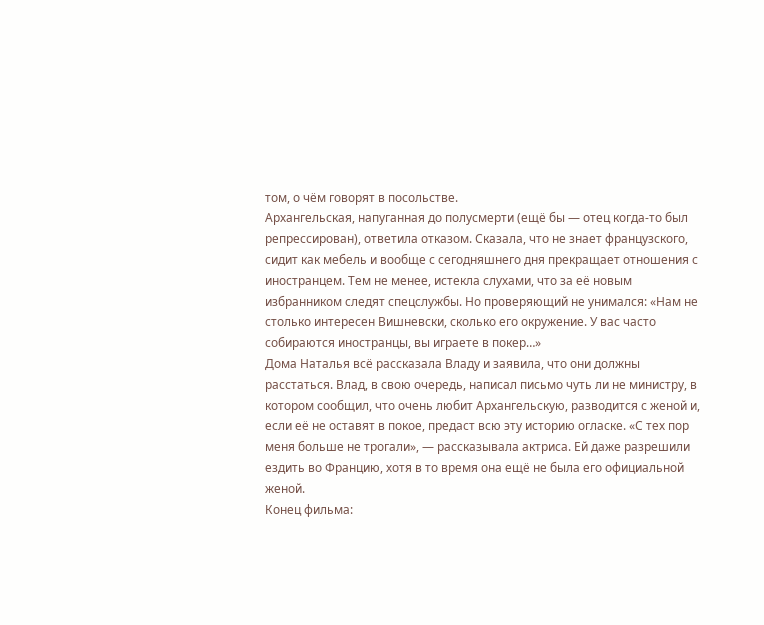том, о чём говорят в посольстве.
Архангельская, напуганная до полусмерти (ещё бы — отец когда-то был репрессирован), ответила отказом. Сказала, что не знает французского, сидит как мебель и вообще с сегодняшнего дня прекращает отношения с иностранцем. Тем не менее, истекла слухами, что за её новым избранником следят спецслужбы. Но проверяющий не унимался: «Нам не столько интересен Вишневски, сколько его окружение. У вас часто собираются иностранцы, вы играете в покер…»
Дома Наталья всё рассказала Владу и заявила, что они должны расстаться. Влад, в свою очередь, написал письмо чуть ли не министру, в котором сообщил, что очень любит Архангельскую, разводится с женой и, если её не оставят в покое, предаст всю эту историю огласке. «С тех пор меня больше не трогали», — рассказывала актриса. Ей даже разрешили ездить во Францию, хотя в то время она ещё не была его официальной женой.
Конец фильма: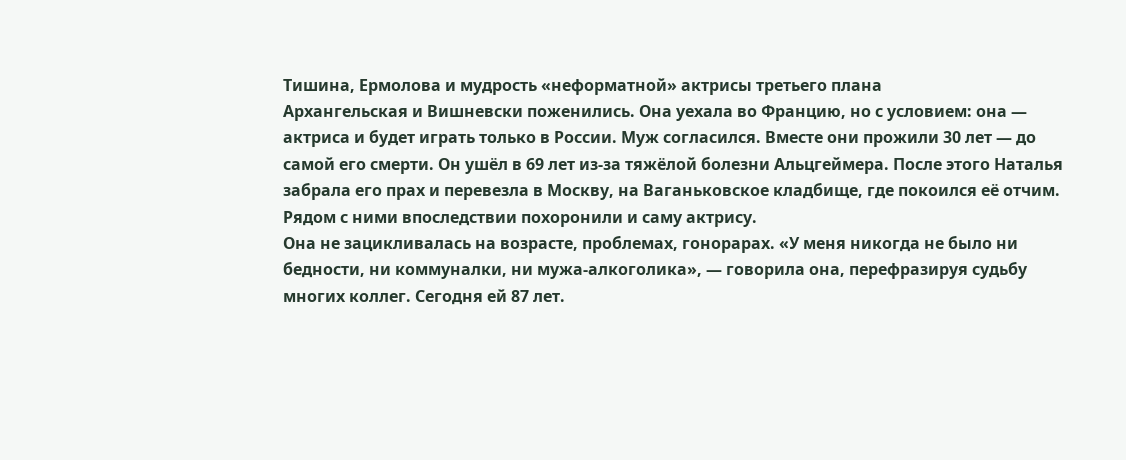Тишина, Ермолова и мудрость «неформатной» актрисы третьего плана
Архангельская и Вишневски поженились. Она уехала во Францию, но с условием: она — актриса и будет играть только в России. Муж согласился. Вместе они прожили 30 лет — до самой его смерти. Он ушёл в 69 лет из-за тяжёлой болезни Альцгеймера. После этого Наталья забрала его прах и перевезла в Москву, на Ваганьковское кладбище, где покоился её отчим. Рядом с ними впоследствии похоронили и саму актрису.
Она не зацикливалась на возрасте, проблемах, гонорарах. «У меня никогда не было ни бедности, ни коммуналки, ни мужа-алкоголика», — говорила она, перефразируя судьбу многих коллег. Сегодня ей 87 лет.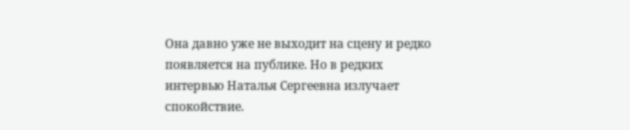Она давно уже не выходит на сцену и редко появляется на публике. Но в редких интервью Наталья Сергеевна излучает спокойствие.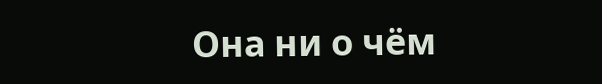Она ни о чём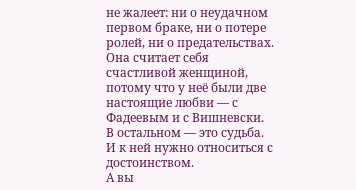не жалеет: ни о неудачном первом браке, ни о потере ролей, ни о предательствах. Она считает себя счастливой женщиной, потому что у неё были две настоящие любви — с Фадеевым и с Вишневски. В остальном — это судьба. И к ней нужно относиться с достоинством.
А вы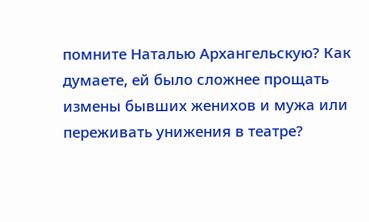помните Наталью Архангельскую? Как думаете, ей было сложнее прощать измены бывших женихов и мужа или переживать унижения в театре?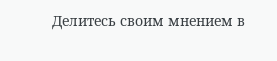Делитесь своим мнением в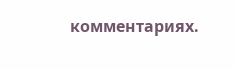комментариях.